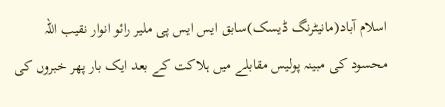اسلام آباد(مانیٹرنگ ڈیسک)سابق ایس ایس پی ملیر رائو انوار نقیب اللہ محسود کی مبینہ پولیس مقابلے میں ہلاکت کے بعد ایک بار پھر خبروں کی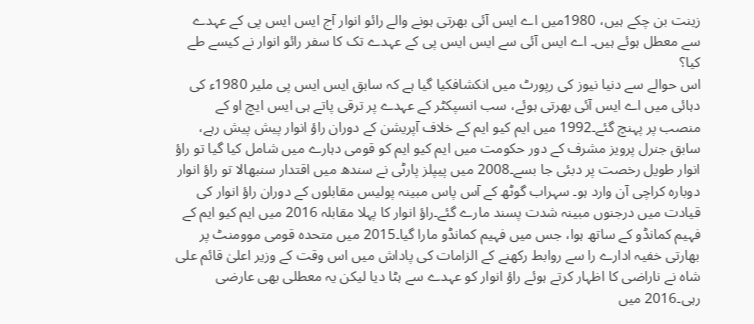زینت بن چکے ہیں، 1980میں اے ایس آئی بھرتی ہونے والے رائو انوار آج ایس ایس پی کے عہدے سے معطل ہوئے ہیں۔ اے ایس آئی سے ایس ایس پی کے عہدے تک کا سفر رائو انوار نے کیسے طے کیا؟
اس حوالے سے دنیا نیوز کی رپورٹ میں انکشافکیا گیا ہے کہ سابق ایس ایس پی ملیر 1980ء کی دہائی میں اے ایس آئی بھرتی ہوئے، سب انسپکٹر کے عہدے پر ترقی پاتے ہی ایس ایچ او کے منصب پر پہنچ گئے۔1992 میں ایم کیو ایم کے خلاف آپریشن کے دوران راؤ انوار پیش پیش رہے، سابق جنرل پرویز مشرف کے دور حکومت میں ایم کیو ایم کو قومی دہارے میں شامل کیا گیا تو راؤ انوار طویل رخصت پر دبئی جا بسے۔2008 میں پیپلز پارٹی نے سندھ میں اقتدار سنبھالا تو راؤ انوار دوبارہ کراچی آن وارد ہو۔ سہراب گوٹھ کے آس پاس مبینہ پولیس مقابلوں کے دوران راؤ انوار کی قیادت میں درجنوں مبینہ شدت پسند مارے گئے۔راؤ انوار کا پہلا مقابلہ 2016 میں ایم کیو ایم کے فہیم کمانڈو کے ساتھ ہوا، جس میں فہیم کمانڈو مارا گیا۔2015 میں متحدہ قومی موومنٹ پر بھارتی خفیہ ادارے را سے روابط رکھنے کے الزامات کی پاداش میں اس وقت کے وزیر اعلیٰ قائم علی شاہ نے ناراضی کا اظہار کرتے ہوئے راؤ انوار کو عہدے سے ہٹا دیا لیکن یہ معطلی بھی عارضی رہی۔2016 میں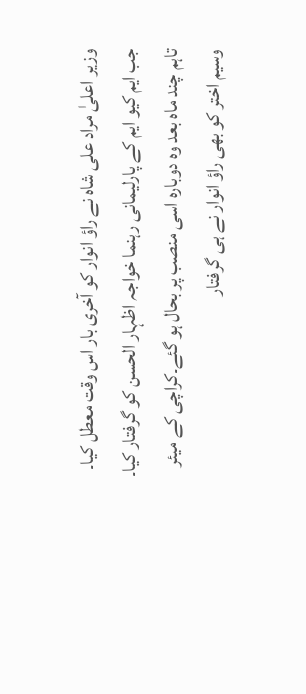وزیر اعلیٰ مراد علی شاہ نے راؤ انوار کو آخری بار اس وقت معطل کیا۔ جب ایم کیو ایم کے پارلیمانی رہنما خواجہ اظہار الحسن کو گرفتار کیا۔ تاہم چند ماہ بعد وہ دوبارہ اسی منصب پر بحال ہو گئے۔کراچی کے میئر وسیم اختر کو بھی راؤ انوار نے ہی گرفتار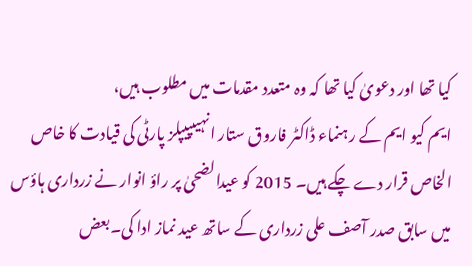کیا تھا اور دعویٰ کیا تھا کہ وہ متعدد مقدمات میں مطلوب ہیں،
ایم کیو ایم کے رہنماء ڈاکٹر فاروق ستار انہیںپیپلز پارٹی کی قیادت کا خاص الخاص قرار دے چکے ہیں۔ 2015 کو عیدالضحیٰ پر راؤ انوار نے زرداری ہاؤس میں سابق صدر آصف علی زرداری کے ساتھ عید نماز ادا کی۔بعض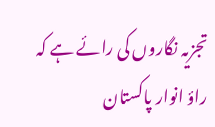تجزیہ نگاروں کی رائے ہے کہ راؤ انوار پاکستان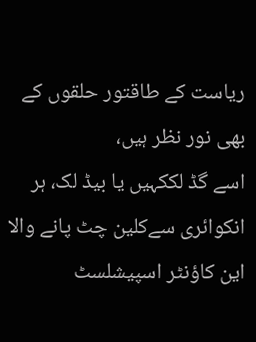ریاست کے طاقتور حلقوں کے بھی نور نظر ہیں،
اسے گڈ لککہیں یا بیڈ لک، ہر انکوائری سےکلین چٹ پانے والا این کاؤنٹر اسپیشلسٹ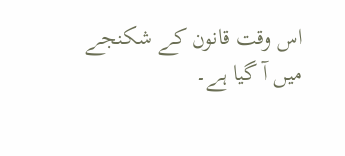اس وقت قانون کے شکنجے میں آ گیا ہے۔